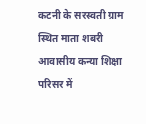कटनी के सरस्वती ग्राम स्थित माता शबरी आवासीय कन्या शिक्षा परिसर में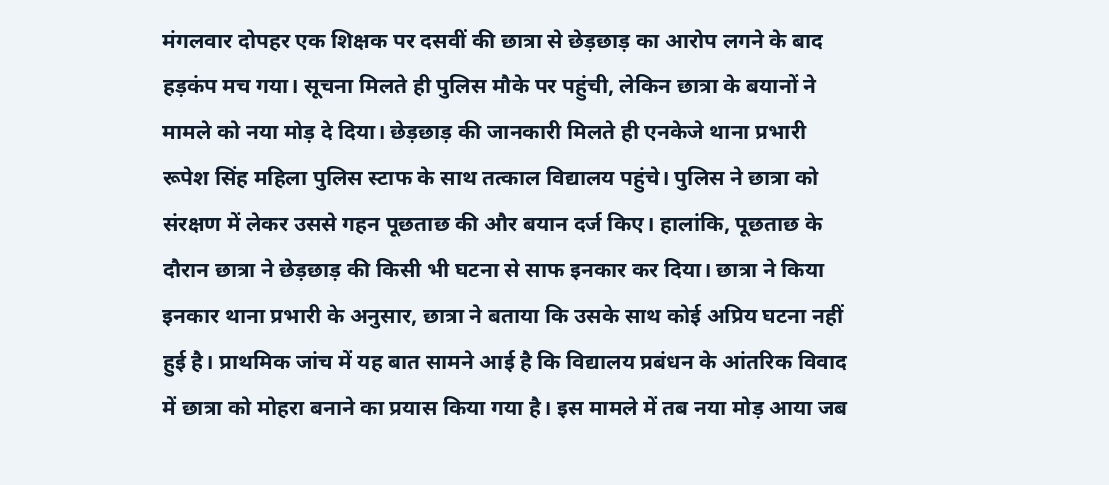मंगलवार दोपहर एक शिक्षक पर दसवीं की छात्रा से छेड़छाड़ का आरोप लगने के बाद हड़कंप मच गया। सूचना मिलते ही पुलिस मौके पर पहुंची, लेकिन छात्रा के बयानों ने मामले को नया मोड़ दे दिया। छेड़छाड़ की जानकारी मिलते ही एनकेजे थाना प्रभारी रूपेश सिंह महिला पुलिस स्टाफ के साथ तत्काल विद्यालय पहुंचे। पुलिस ने छात्रा को संरक्षण में लेकर उससे गहन पूछताछ की और बयान दर्ज किए। हालांकि, पूछताछ के दौरान छात्रा ने छेड़छाड़ की किसी भी घटना से साफ इनकार कर दिया। छात्रा ने किया इनकार थाना प्रभारी के अनुसार, छात्रा ने बताया कि उसके साथ कोई अप्रिय घटना नहीं हुई है। प्राथमिक जांच में यह बात सामने आई है कि विद्यालय प्रबंधन के आंतरिक विवाद में छात्रा को मोहरा बनाने का प्रयास किया गया है। इस मामले में तब नया मोड़ आया जब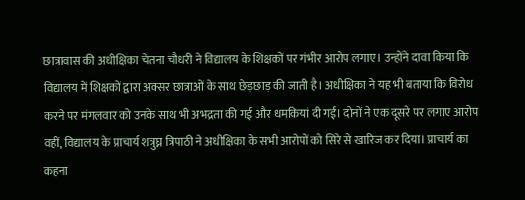छात्रावास की अधीक्षिका चेतना चौधरी ने विद्यालय के शिक्षकों पर गंभीर आरोप लगाए। उन्होंने दावा किया कि विद्यालय में शिक्षकों द्वारा अक्सर छात्राओं के साथ छेड़छाड़ की जाती है। अधीक्षिका ने यह भी बताया कि विरोध करने पर मंगलवार को उनके साथ भी अभद्रता की गई और धमकियां दी गईं। दोनों ने एक दूसरे पर लगाए आरोप वहीं, विद्यालय के प्राचार्य शत्रुघ्न त्रिपाठी ने अधीक्षिका के सभी आरोपों को सिरे से खारिज कर दिया। प्राचार्य का कहना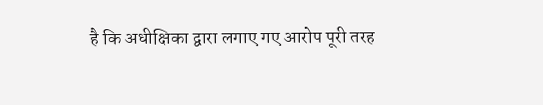है कि अधीक्षिका द्वारा लगाए गए आरोप पूरी तरह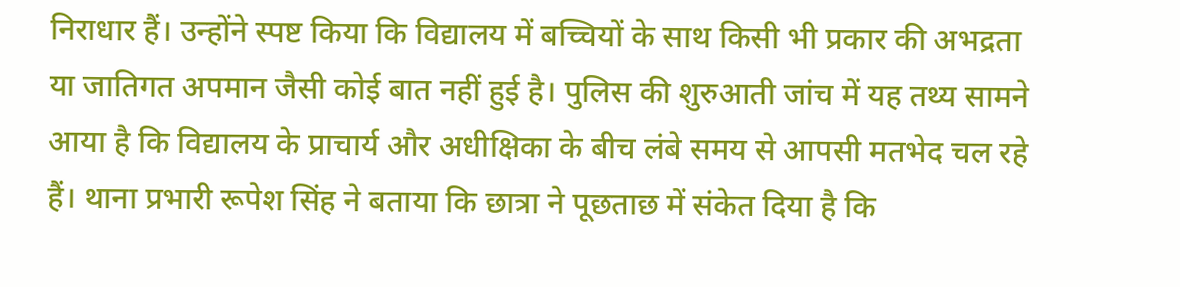निराधार हैं। उन्होंने स्पष्ट किया कि विद्यालय में बच्चियों के साथ किसी भी प्रकार की अभद्रता या जातिगत अपमान जैसी कोई बात नहीं हुई है। पुलिस की शुरुआती जांच में यह तथ्य सामने आया है कि विद्यालय के प्राचार्य और अधीक्षिका के बीच लंबे समय से आपसी मतभेद चल रहे हैं। थाना प्रभारी रूपेश सिंह ने बताया कि छात्रा ने पूछताछ में संकेत दिया है कि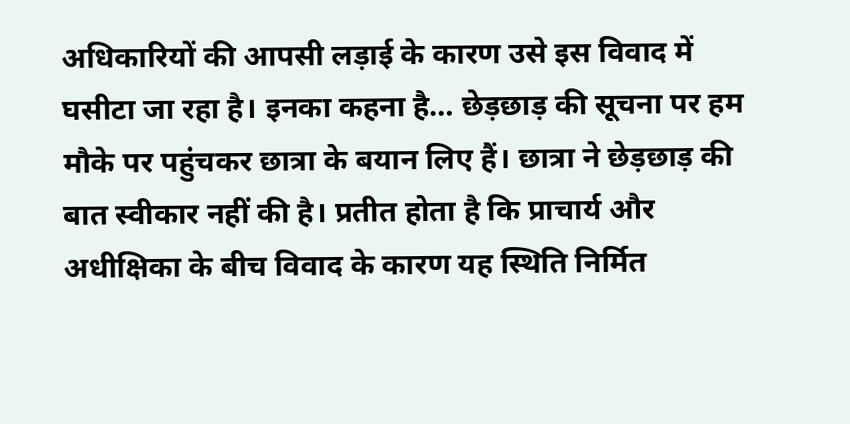अधिकारियों की आपसी लड़ाई के कारण उसे इस विवाद में घसीटा जा रहा है। इनका कहना है… छेड़छाड़ की सूचना पर हम मौके पर पहुंचकर छात्रा के बयान लिए हैं। छात्रा ने छेड़छाड़ की बात स्वीकार नहीं की है। प्रतीत होता है कि प्राचार्य और अधीक्षिका के बीच विवाद के कारण यह स्थिति निर्मित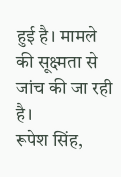हुई है। मामले की सूक्ष्मता से जांच की जा रही है।
रूपेश सिंह,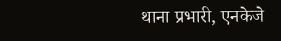थाना प्रभारी, एनकेजे